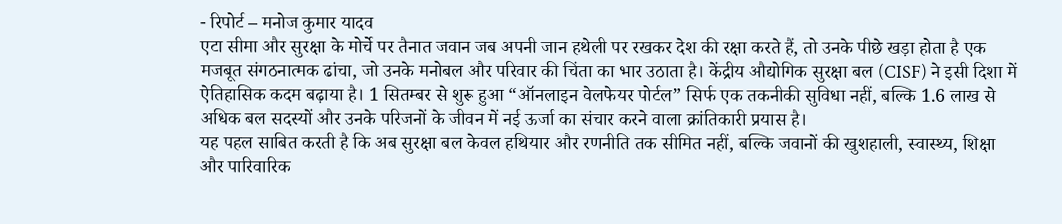- रिपोर्ट – मनोज कुमार यादव
एटा सीमा और सुरक्षा के मोर्चे पर तैनात जवान जब अपनी जान हथेली पर रखकर देश की रक्षा करते हैं, तो उनके पीछे खड़ा होता है एक मजबूत संगठनात्मक ढांचा, जो उनके मनोबल और परिवार की चिंता का भार उठाता है। केंद्रीय औद्योगिक सुरक्षा बल (CISF) ने इसी दिशा में ऐतिहासिक कदम बढ़ाया है। 1 सितम्बर से शुरू हुआ “ऑनलाइन वेलफेयर पोर्टल” सिर्फ एक तकनीकी सुविधा नहीं, बल्कि 1.6 लाख से अधिक बल सदस्यों और उनके परिजनों के जीवन में नई ऊर्जा का संचार करने वाला क्रांतिकारी प्रयास है।
यह पहल साबित करती है कि अब सुरक्षा बल केवल हथियार और रणनीति तक सीमित नहीं, बल्कि जवानों की खुशहाली, स्वास्थ्य, शिक्षा और पारिवारिक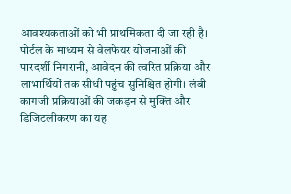आवश्यकताओं को भी प्राथमिकता दी जा रही है। पोर्टल के माध्यम से वेलफेयर योजनाओं की पारदर्शी निगरानी, आवेदन की त्वरित प्रक्रिया और लाभार्थियों तक सीधी पहुंच सुनिश्चित होगी। लंबी कागजी प्रक्रियाओं की जकड़न से मुक्ति और डिजिटलीकरण का यह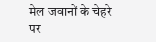मेल जवानों के चेहरे पर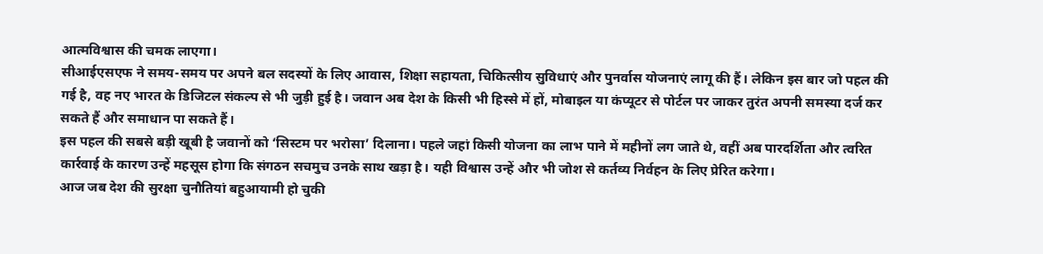आत्मविश्वास की चमक लाएगा।
सीआईएसएफ ने समय-समय पर अपने बल सदस्यों के लिए आवास, शिक्षा सहायता, चिकित्सीय सुविधाएं और पुनर्वास योजनाएं लागू की हैं। लेकिन इस बार जो पहल की गई है, वह नए भारत के डिजिटल संकल्प से भी जुड़ी हुई है। जवान अब देश के किसी भी हिस्से में हों, मोबाइल या कंप्यूटर से पोर्टल पर जाकर तुरंत अपनी समस्या दर्ज कर सकते हैं और समाधान पा सकते हैं।
इस पहल की सबसे बड़ी खूबी है जवानों को ‘सिस्टम पर भरोसा’ दिलाना। पहले जहां किसी योजना का लाभ पाने में महीनों लग जाते थे, वहीं अब पारदर्शिता और त्वरित कार्रवाई के कारण उन्हें महसूस होगा कि संगठन सचमुच उनके साथ खड़ा है। यही विश्वास उन्हें और भी जोश से कर्तव्य निर्वहन के लिए प्रेरित करेगा।
आज जब देश की सुरक्षा चुनौतियां बहुआयामी हो चुकी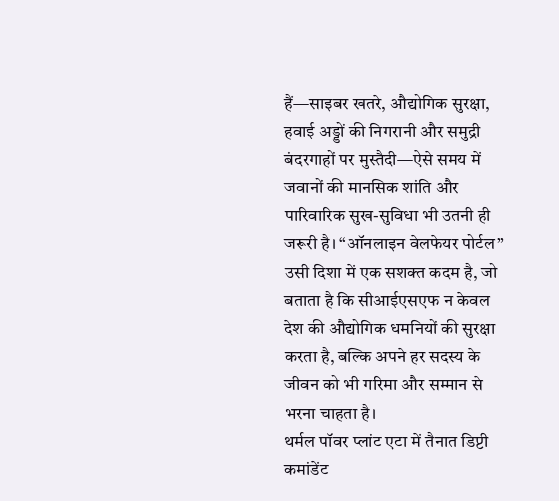हैं—साइबर खतरे, औद्योगिक सुरक्षा, हवाई अड्डों की निगरानी और समुद्री बंदरगाहों पर मुस्तैदी—ऐसे समय में जवानों की मानसिक शांति और पारिवारिक सुख-सुविधा भी उतनी ही जरूरी है। “ऑनलाइन वेलफेयर पोर्टल” उसी दिशा में एक सशक्त कदम है, जो बताता है कि सीआईएसएफ न केवल देश की औद्योगिक धमनियों की सुरक्षा करता है, बल्कि अपने हर सदस्य के जीवन को भी गरिमा और सम्मान से भरना चाहता है।
थर्मल पॉवर प्लांट एटा में तैनात डिप्टी कमांडेंट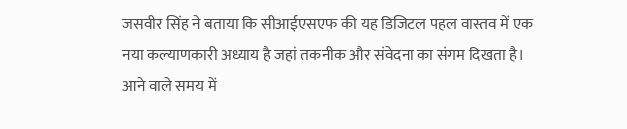जसवीर सिंह ने बताया कि सीआईएसएफ की यह डिजिटल पहल वास्तव में एक नया कल्याणकारी अध्याय है जहां तकनीक और संवेदना का संगम दिखता है। आने वाले समय में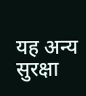यह अन्य सुरक्षा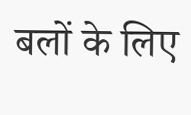बलों के लिए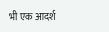भी एक आदर्श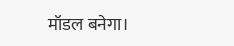मॉडल बनेगा।